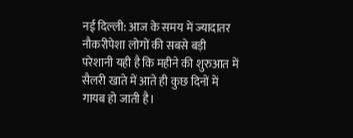नई दिल्ली: आज के समय में ज्यादातर नौकरीपेशा लोगों की सबसे बड़ी परेशानी यही है कि महीने की शुरुआत में सैलरी खाते में आते ही कुछ दिनों में गायब हो जाती है।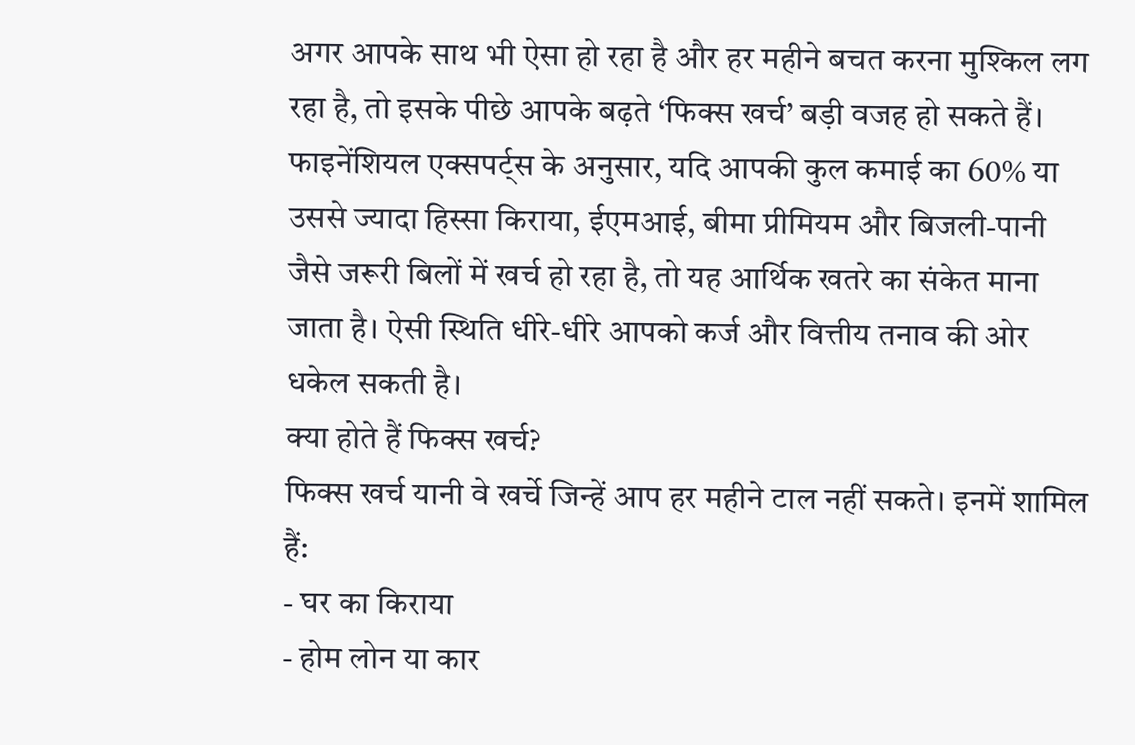अगर आपके साथ भी ऐसा हो रहा है और हर महीने बचत करना मुश्किल लग रहा है, तो इसके पीछे आपके बढ़ते ‘फिक्स खर्च’ बड़ी वजह हो सकते हैं।
फाइनेंशियल एक्सपर्ट्स के अनुसार, यदि आपकी कुल कमाई का 60% या उससे ज्यादा हिस्सा किराया, ईएमआई, बीमा प्रीमियम और बिजली-पानी जैसे जरूरी बिलों में खर्च हो रहा है, तो यह आर्थिक खतरे का संकेत माना जाता है। ऐसी स्थिति धीरे-धीरे आपको कर्ज और वित्तीय तनाव की ओर धकेल सकती है।
क्या होते हैं फिक्स खर्च?
फिक्स खर्च यानी वे खर्चे जिन्हें आप हर महीने टाल नहीं सकते। इनमें शामिल हैं:
- घर का किराया
- होम लोन या कार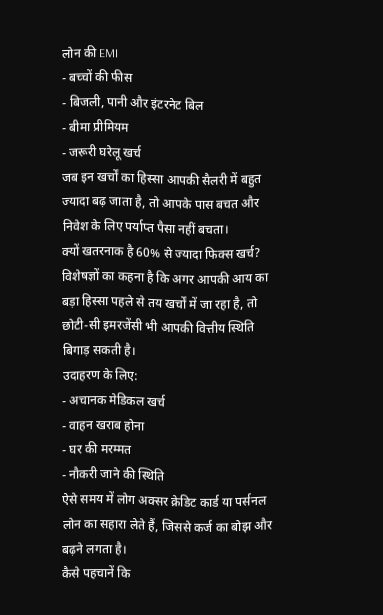लोन की EMI
- बच्चों की फीस
- बिजली, पानी और इंटरनेट बिल
- बीमा प्रीमियम
- जरूरी घरेलू खर्च
जब इन खर्चों का हिस्सा आपकी सैलरी में बहुत ज्यादा बढ़ जाता है, तो आपके पास बचत और निवेश के लिए पर्याप्त पैसा नहीं बचता।
क्यों खतरनाक है 60% से ज्यादा फिक्स खर्च?
विशेषज्ञों का कहना है कि अगर आपकी आय का बड़ा हिस्सा पहले से तय खर्चों में जा रहा है, तो छोटी-सी इमरजेंसी भी आपकी वित्तीय स्थिति बिगाड़ सकती है।
उदाहरण के लिए:
- अचानक मेडिकल खर्च
- वाहन खराब होना
- घर की मरम्मत
- नौकरी जाने की स्थिति
ऐसे समय में लोग अक्सर क्रेडिट कार्ड या पर्सनल लोन का सहारा लेते हैं, जिससे कर्ज का बोझ और बढ़ने लगता है।
कैसे पहचानें कि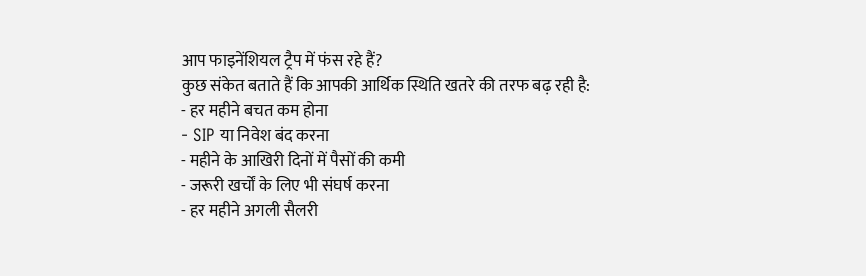आप फाइनेंशियल ट्रैप में फंस रहे हैं?
कुछ संकेत बताते हैं कि आपकी आर्थिक स्थिति खतरे की तरफ बढ़ रही है:
- हर महीने बचत कम होना
- SIP या निवेश बंद करना
- महीने के आखिरी दिनों में पैसों की कमी
- जरूरी खर्चों के लिए भी संघर्ष करना
- हर महीने अगली सैलरी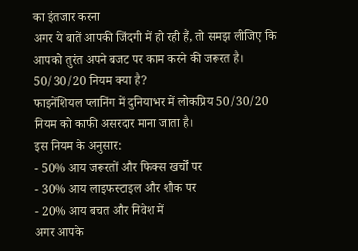का इंतजार करना
अगर ये बातें आपकी जिंदगी में हो रही हैं, तो समझ लीजिए कि आपको तुरंत अपने बजट पर काम करने की जरूरत है।
50/30/20 नियम क्या है?
फाइनेंशियल प्लानिंग में दुनियाभर में लोकप्रिय 50/30/20 नियम को काफी असरदार माना जाता है।
इस नियम के अनुसार:
- 50% आय जरूरतों और फिक्स खर्चों पर
- 30% आय लाइफस्टाइल और शौक पर
- 20% आय बचत और निवेश में
अगर आपके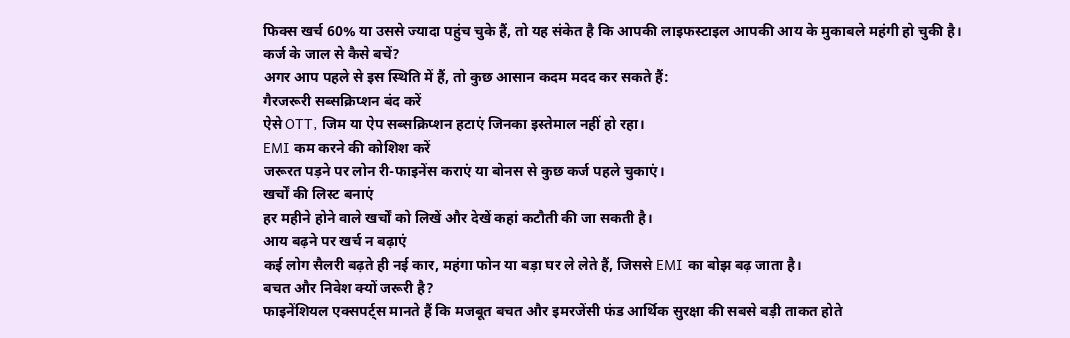फिक्स खर्च 60% या उससे ज्यादा पहुंच चुके हैं, तो यह संकेत है कि आपकी लाइफस्टाइल आपकी आय के मुकाबले महंगी हो चुकी है।
कर्ज के जाल से कैसे बचें?
अगर आप पहले से इस स्थिति में हैं, तो कुछ आसान कदम मदद कर सकते हैं:
गैरजरूरी सब्सक्रिप्शन बंद करें
ऐसे OTT, जिम या ऐप सब्सक्रिप्शन हटाएं जिनका इस्तेमाल नहीं हो रहा।
EMI कम करने की कोशिश करें
जरूरत पड़ने पर लोन री-फाइनेंस कराएं या बोनस से कुछ कर्ज पहले चुकाएं।
खर्चों की लिस्ट बनाएं
हर महीने होने वाले खर्चों को लिखें और देखें कहां कटौती की जा सकती है।
आय बढ़ने पर खर्च न बढ़ाएं
कई लोग सैलरी बढ़ते ही नई कार, महंगा फोन या बड़ा घर ले लेते हैं, जिससे EMI का बोझ बढ़ जाता है।
बचत और निवेश क्यों जरूरी है?
फाइनेंशियल एक्सपर्ट्स मानते हैं कि मजबूत बचत और इमरजेंसी फंड आर्थिक सुरक्षा की सबसे बड़ी ताकत होते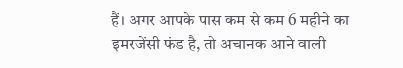हैं। अगर आपके पास कम से कम 6 महीने का इमरजेंसी फंड है, तो अचानक आने वाली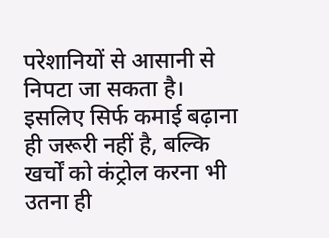परेशानियों से आसानी से निपटा जा सकता है।
इसलिए सिर्फ कमाई बढ़ाना ही जरूरी नहीं है, बल्कि खर्चों को कंट्रोल करना भी उतना ही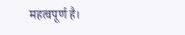महत्वपूर्ण है।